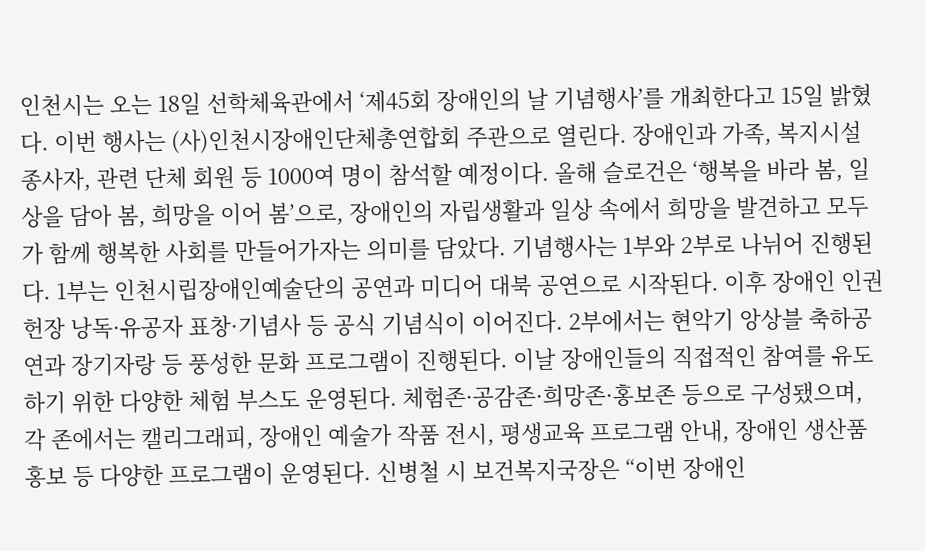인천시는 오는 18일 선학체육관에서 ‘제45회 장애인의 날 기념행사’를 개최한다고 15일 밝혔다. 이번 행사는 (사)인천시장애인단체총연합회 주관으로 열린다. 장애인과 가족, 복지시설 종사자, 관련 단체 회원 등 1000여 명이 참석할 예정이다. 올해 슬로건은 ‘행복을 바라 봄, 일상을 담아 봄, 희망을 이어 봄’으로, 장애인의 자립생활과 일상 속에서 희망을 발견하고 모두가 함께 행복한 사회를 만들어가자는 의미를 담았다. 기념행사는 1부와 2부로 나뉘어 진행된다. 1부는 인천시립장애인예술단의 공연과 미디어 대북 공연으로 시작된다. 이후 장애인 인권 헌장 낭독·유공자 표창·기념사 등 공식 기념식이 이어진다. 2부에서는 현악기 앙상블 축하공연과 장기자랑 등 풍성한 문화 프로그램이 진행된다. 이날 장애인들의 직접적인 참여를 유도하기 위한 다양한 체험 부스도 운영된다. 체험존·공감존·희망존·홍보존 등으로 구성됐으며, 각 존에서는 캘리그래피, 장애인 예술가 작품 전시, 평생교육 프로그램 안내, 장애인 생산품 홍보 등 다양한 프로그램이 운영된다. 신병철 시 보건복지국장은 “이번 장애인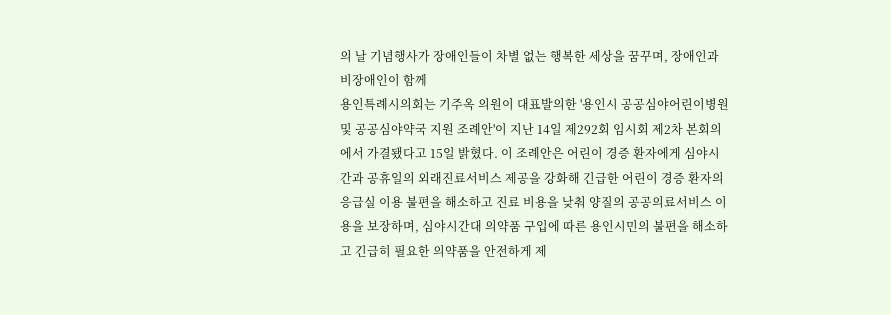의 날 기념행사가 장애인들이 차별 없는 행복한 세상을 꿈꾸며, 장애인과 비장애인이 함께
용인특례시의회는 기주옥 의원이 대표발의한 '용인시 공공심야어린이병원 및 공공심야약국 지원 조례안'이 지난 14일 제292회 임시회 제2차 본회의에서 가결됐다고 15일 밝혔다. 이 조례안은 어린이 경증 환자에게 심야시간과 공휴일의 외래진료서비스 제공을 강화해 긴급한 어린이 경증 환자의 응급실 이용 불편을 해소하고 진료 비용을 낮춰 양질의 공공의료서비스 이용을 보장하며, 심야시간대 의약품 구입에 따른 용인시민의 불편을 해소하고 긴급히 필요한 의약품을 안전하게 제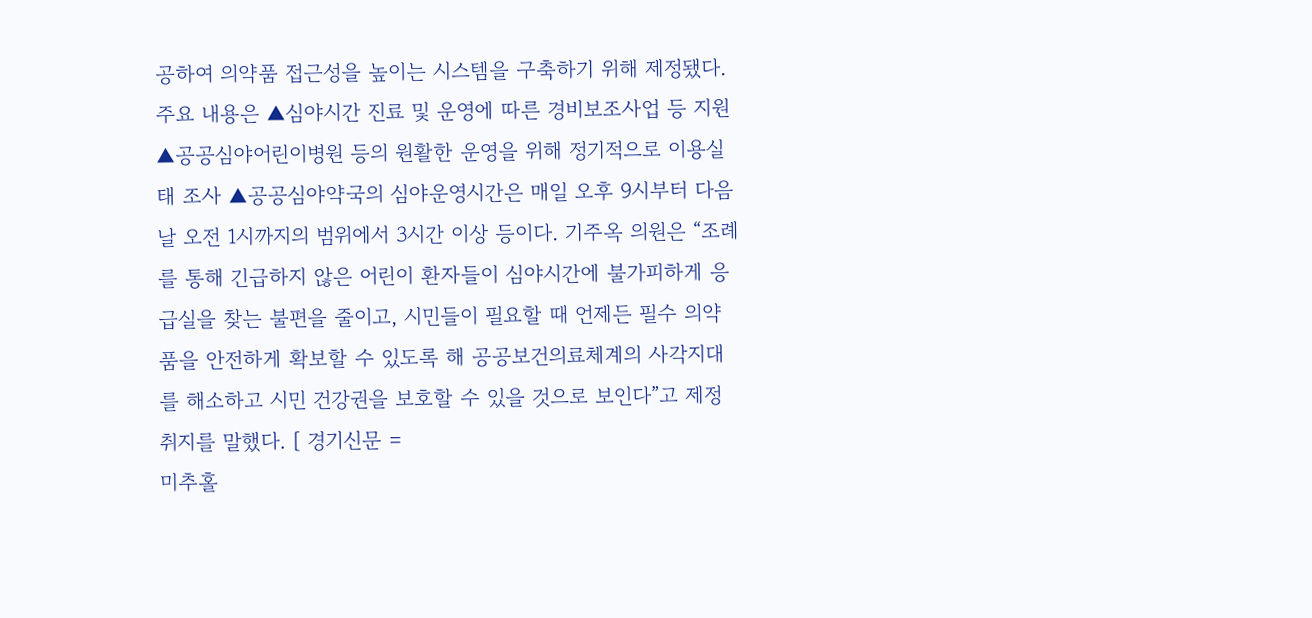공하여 의약품 접근성을 높이는 시스템을 구축하기 위해 제정됐다. 주요 내용은 ▲심야시간 진료 및 운영에 따른 경비보조사업 등 지원 ▲공공심야어린이병원 등의 원활한 운영을 위해 정기적으로 이용실태 조사 ▲공공심야약국의 심야운영시간은 매일 오후 9시부터 다음 날 오전 1시까지의 범위에서 3시간 이상 등이다. 기주옥 의원은 “조례를 통해 긴급하지 않은 어린이 환자들이 심야시간에 불가피하게 응급실을 찾는 불편을 줄이고, 시민들이 필요할 때 언제든 필수 의약품을 안전하게 확보할 수 있도록 해 공공보건의료체계의 사각지대를 해소하고 시민 건강권을 보호할 수 있을 것으로 보인다”고 제정 취지를 말했다. [ 경기신문 =
미추홀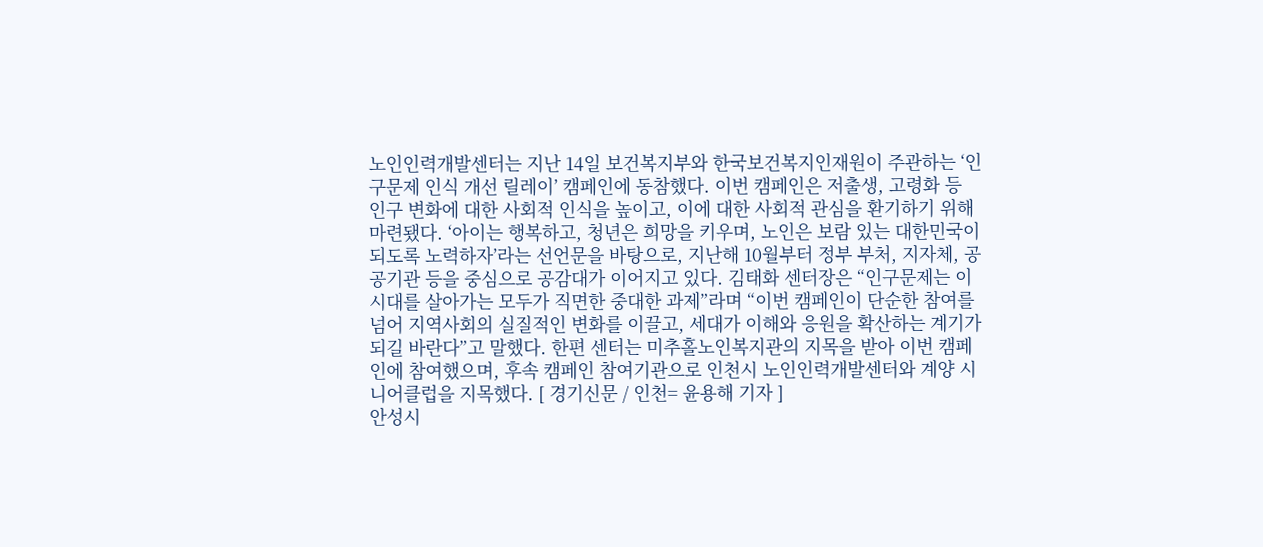노인인력개발센터는 지난 14일 보건복지부와 한국보건복지인재원이 주관하는 ‘인구문제 인식 개선 릴레이’ 캠페인에 동참했다. 이번 캠페인은 저출생, 고령화 등 인구 변화에 대한 사회적 인식을 높이고, 이에 대한 사회적 관심을 환기하기 위해 마련됐다. ‘아이는 행복하고, 청년은 희망을 키우며, 노인은 보람 있는 대한민국이 되도록 노력하자’라는 선언문을 바탕으로, 지난해 10월부터 정부 부처, 지자체, 공공기관 등을 중심으로 공감대가 이어지고 있다. 김태화 센터장은 “인구문제는 이 시대를 살아가는 모두가 직면한 중대한 과제”라며 “이번 캠페인이 단순한 참여를 넘어 지역사회의 실질적인 변화를 이끌고, 세대가 이해와 응원을 확산하는 계기가 되길 바란다”고 말했다. 한편 센터는 미추홀노인복지관의 지목을 받아 이번 캠페인에 참여했으며, 후속 캠페인 참여기관으로 인천시 노인인력개발센터와 계양 시니어클럽을 지목했다. [ 경기신문 / 인천= 윤용해 기자 ]
안성시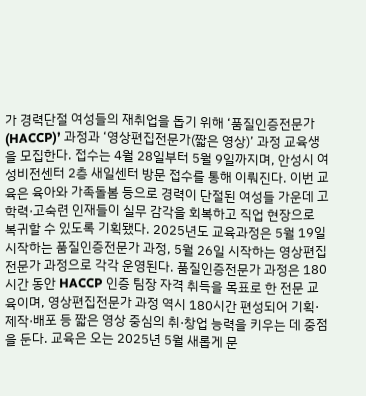가 경력단절 여성들의 재취업을 돕기 위해 ‘품질인증전문가(HACCP)’ 과정과 ‘영상편집전문가(짧은 영상)’ 과정 교육생을 모집한다. 접수는 4월 28일부터 5월 9일까지며, 안성시 여성비전센터 2층 새일센터 방문 접수를 통해 이뤄진다. 이번 교육은 육아와 가족돌봄 등으로 경력이 단절된 여성들 가운데 고학력·고숙련 인재들이 실무 감각을 회복하고 직업 현장으로 복귀할 수 있도록 기획됐다. 2025년도 교육과정은 5월 19일 시작하는 품질인증전문가 과정, 5월 26일 시작하는 영상편집전문가 과정으로 각각 운영된다. 품질인증전문가 과정은 180시간 동안 HACCP 인증 팀장 자격 취득을 목표로 한 전문 교육이며, 영상편집전문가 과정 역시 180시간 편성되어 기획·제작·배포 등 짧은 영상 중심의 취·창업 능력을 키우는 데 중점을 둔다. 교육은 오는 2025년 5월 새롭게 문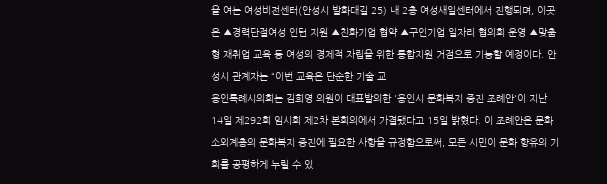을 여는 여성비전센터(안성시 발화대길 25) 내 2층 여성새일센터에서 진행되며, 이곳은 ▲경력단절여성 인턴 지원 ▲친화기업 협약 ▲구인기업 일자리 협의회 운영 ▲맞춤형 재취업 교육 등 여성의 경제적 자립을 위한 통합지원 거점으로 기능할 예정이다. 안성시 관계자는 “이번 교육은 단순한 기술 교
용인특례시의회는 김희영 의원이 대표발의한 '용인시 문화복지 증진 조례안'이 지난 14일 제292회 임시회 제2차 본회의에서 가결됐다고 15일 밝혔다. 이 조례안은 문화소외계층의 문화복지 증진에 필요한 사항을 규정함으로써, 모든 시민이 문화 향유의 기회를 공평하게 누릴 수 있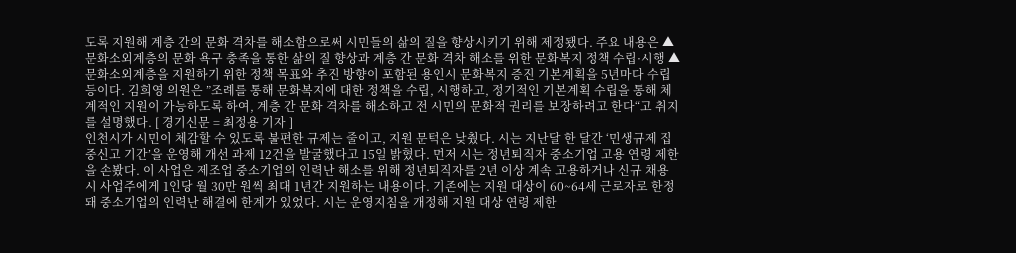도록 지원해 계층 간의 문화 격차를 해소함으로써 시민들의 삶의 질을 향상시키기 위해 제정됐다. 주요 내용은 ▲문화소외계층의 문화 욕구 충족을 통한 삶의 질 향상과 계층 간 문화 격차 해소를 위한 문화복지 정책 수립·시행 ▲문화소외계층을 지원하기 위한 정책 목표와 추진 방향이 포함된 용인시 문화복지 증진 기본계획을 5년마다 수립 등이다. 김희영 의원은 ”조례를 통해 문화복지에 대한 정책을 수립, 시행하고, 정기적인 기본계획 수립을 통해 체계적인 지원이 가능하도록 하여, 계층 간 문화 격차를 해소하고 전 시민의 문화적 권리를 보장하려고 한다“고 취지를 설명했다. [ 경기신문 = 최정용 기자 ]
인천시가 시민이 체감할 수 있도록 불편한 규제는 줄이고, 지원 문턱은 낮췄다. 시는 지난달 한 달간 ‘민생규제 집중신고 기간’을 운영해 개선 과제 12건을 발굴했다고 15일 밝혔다. 먼저 시는 정년퇴직자 중소기업 고용 연령 제한을 손봤다. 이 사업은 제조업 중소기업의 인력난 해소를 위해 정년퇴직자를 2년 이상 계속 고용하거나 신규 채용 시 사업주에게 1인당 월 30만 원씩 최대 1년간 지원하는 내용이다. 기존에는 지원 대상이 60~64세 근로자로 한정돼 중소기업의 인력난 해결에 한계가 있었다. 시는 운영지침을 개정해 지원 대상 연령 제한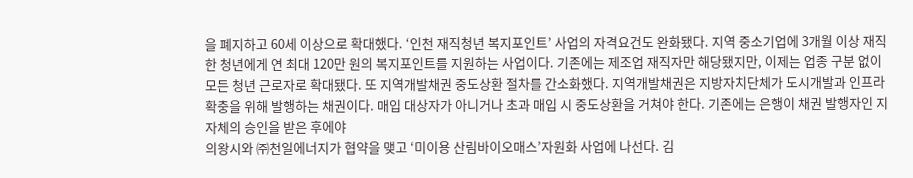을 폐지하고 60세 이상으로 확대했다. ‘인천 재직청년 복지포인트’ 사업의 자격요건도 완화됐다. 지역 중소기업에 3개월 이상 재직한 청년에게 연 최대 120만 원의 복지포인트를 지원하는 사업이다. 기존에는 제조업 재직자만 해당됐지만, 이제는 업종 구분 없이 모든 청년 근로자로 확대됐다. 또 지역개발채권 중도상환 절차를 간소화했다. 지역개발채권은 지방자치단체가 도시개발과 인프라 확충을 위해 발행하는 채권이다. 매입 대상자가 아니거나 초과 매입 시 중도상환을 거쳐야 한다. 기존에는 은행이 채권 발행자인 지자체의 승인을 받은 후에야
의왕시와 ㈜천일에너지가 협약을 맺고 ‘미이용 산림바이오매스’자원화 사업에 나선다. 김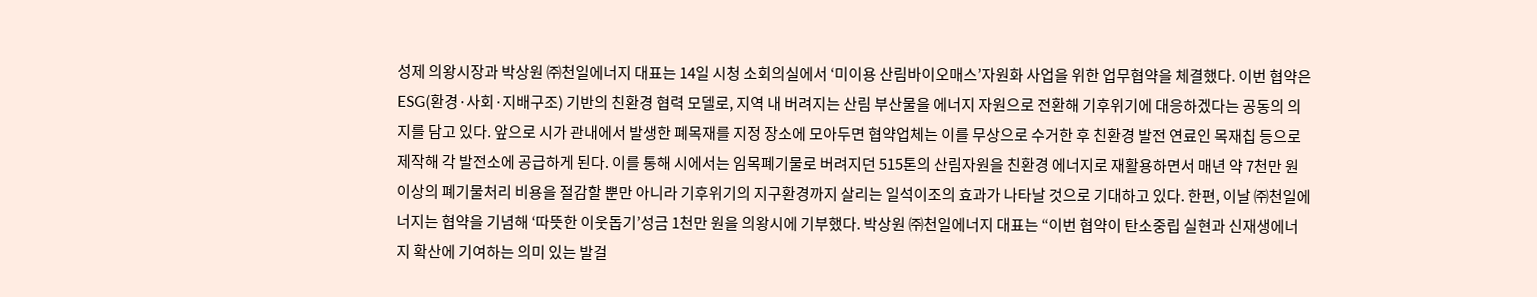성제 의왕시장과 박상원 ㈜천일에너지 대표는 14일 시청 소회의실에서 ‘미이용 산림바이오매스’자원화 사업을 위한 업무협약을 체결했다. 이번 협약은 ESG(환경·사회·지배구조) 기반의 친환경 협력 모델로, 지역 내 버려지는 산림 부산물을 에너지 자원으로 전환해 기후위기에 대응하겠다는 공동의 의지를 담고 있다. 앞으로 시가 관내에서 발생한 폐목재를 지정 장소에 모아두면 협약업체는 이를 무상으로 수거한 후 친환경 발전 연료인 목재칩 등으로 제작해 각 발전소에 공급하게 된다. 이를 통해 시에서는 임목폐기물로 버려지던 515톤의 산림자원을 친환경 에너지로 재활용하면서 매년 약 7천만 원 이상의 폐기물처리 비용을 절감할 뿐만 아니라 기후위기의 지구환경까지 살리는 일석이조의 효과가 나타날 것으로 기대하고 있다. 한편, 이날 ㈜천일에너지는 협약을 기념해 ‘따뜻한 이웃돕기’성금 1천만 원을 의왕시에 기부했다. 박상원 ㈜천일에너지 대표는 “이번 협약이 탄소중립 실현과 신재생에너지 확산에 기여하는 의미 있는 발걸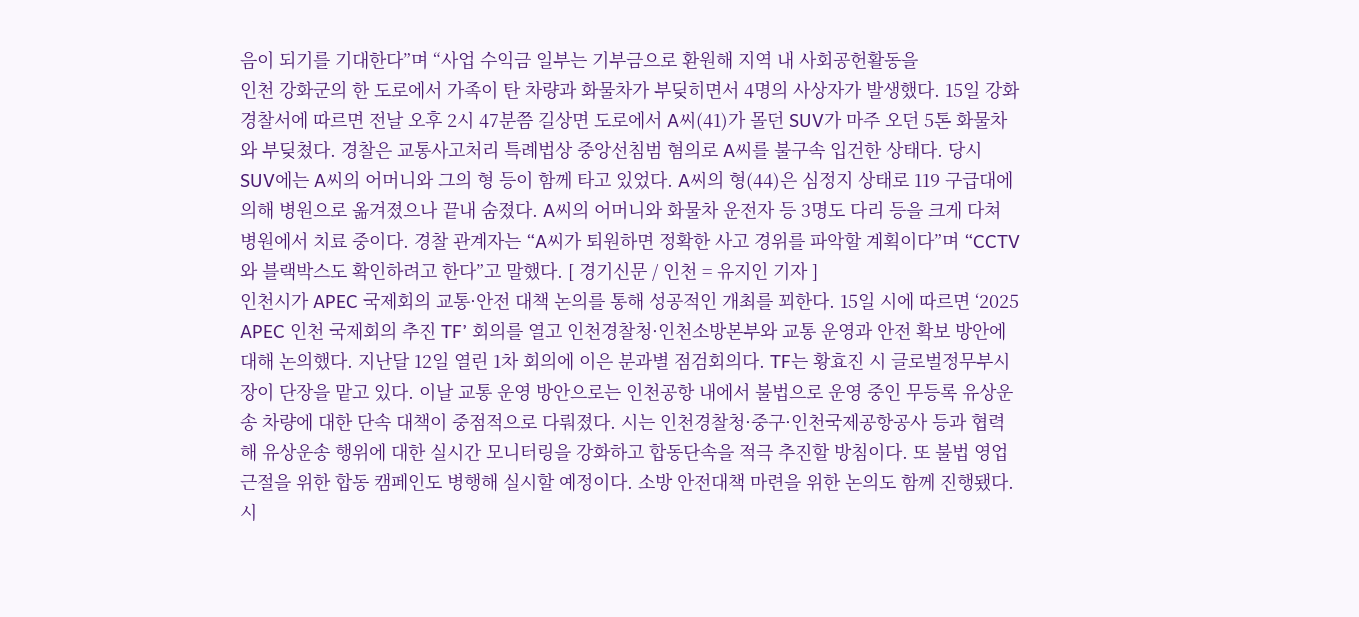음이 되기를 기대한다”며 “사업 수익금 일부는 기부금으로 환원해 지역 내 사회공헌활동을
인천 강화군의 한 도로에서 가족이 탄 차량과 화물차가 부딪히면서 4명의 사상자가 발생했다. 15일 강화경찰서에 따르면 전날 오후 2시 47분쯤 길상면 도로에서 A씨(41)가 몰던 SUV가 마주 오던 5톤 화물차와 부딪쳤다. 경찰은 교통사고처리 특례법상 중앙선침범 혐의로 A씨를 불구속 입건한 상태다. 당시 SUV에는 A씨의 어머니와 그의 형 등이 함께 타고 있었다. A씨의 형(44)은 심정지 상태로 119 구급대에 의해 병원으로 옮겨졌으나 끝내 숨졌다. A씨의 어머니와 화물차 운전자 등 3명도 다리 등을 크게 다쳐 병원에서 치료 중이다. 경찰 관계자는 “A씨가 퇴원하면 정확한 사고 경위를 파악할 계획이다”며 “CCTV와 블랙박스도 확인하려고 한다”고 말했다. [ 경기신문 / 인천 = 유지인 기자 ]
인천시가 APEC 국제회의 교통·안전 대책 논의를 통해 성공적인 개최를 꾀한다. 15일 시에 따르면 ‘2025 APEC 인천 국제회의 추진 TF’ 회의를 열고 인천경찰청·인천소방본부와 교통 운영과 안전 확보 방안에 대해 논의했다. 지난달 12일 열린 1차 회의에 이은 분과별 점검회의다. TF는 황효진 시 글로벌정무부시장이 단장을 맡고 있다. 이날 교통 운영 방안으로는 인천공항 내에서 불법으로 운영 중인 무등록 유상운송 차량에 대한 단속 대책이 중점적으로 다뤄졌다. 시는 인천경찰청·중구·인천국제공항공사 등과 협력해 유상운송 행위에 대한 실시간 모니터링을 강화하고 합동단속을 적극 추진할 방침이다. 또 불법 영업 근절을 위한 합동 캠페인도 병행해 실시할 예정이다. 소방 안전대책 마련을 위한 논의도 함께 진행됐다. 시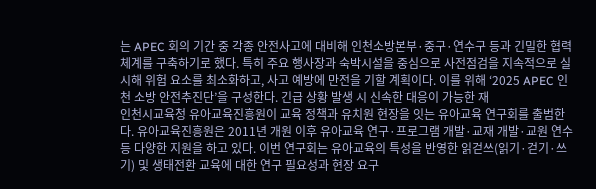는 APEC 회의 기간 중 각종 안전사고에 대비해 인천소방본부·중구·연수구 등과 긴밀한 협력체계를 구축하기로 했다. 특히 주요 행사장과 숙박시설을 중심으로 사전점검을 지속적으로 실시해 위험 요소를 최소화하고, 사고 예방에 만전을 기할 계획이다. 이를 위해 ‘2025 APEC 인천 소방 안전추진단’을 구성한다. 긴급 상황 발생 시 신속한 대응이 가능한 재
인천시교육청 유아교육진흥원이 교육 정책과 유치원 현장을 잇는 유아교육 연구회를 출범한다. 유아교육진흥원은 2011년 개원 이후 유아교육 연구·프로그램 개발·교재 개발·교원 연수 등 다양한 지원을 하고 있다. 이번 연구회는 유아교육의 특성을 반영한 읽걷쓰(읽기·걷기·쓰기) 및 생태전환 교육에 대한 연구 필요성과 현장 요구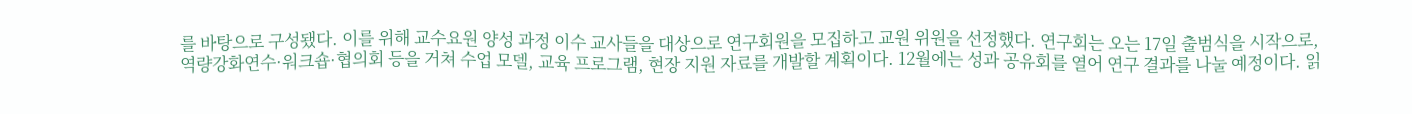를 바탕으로 구성됐다. 이를 위해 교수요원 양성 과정 이수 교사들을 대상으로 연구회원을 모집하고 교원 위원을 선정했다. 연구회는 오는 17일 출범식을 시작으로, 역량강화연수·워크숍·협의회 등을 거쳐 수업 모델, 교육 프로그램, 현장 지원 자료를 개발할 계획이다. 12월에는 성과 공유회를 열어 연구 결과를 나눌 예정이다. 읽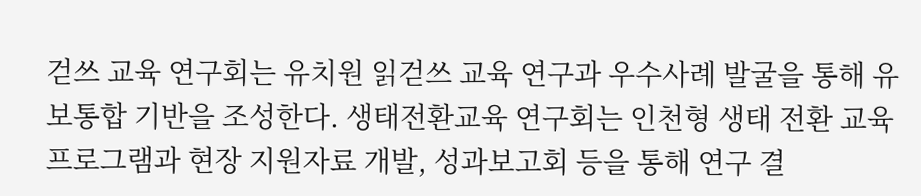걷쓰 교육 연구회는 유치원 읽걷쓰 교육 연구과 우수사례 발굴을 통해 유보통합 기반을 조성한다. 생태전환교육 연구회는 인천형 생태 전환 교육 프로그램과 현장 지원자료 개발, 성과보고회 등을 통해 연구 결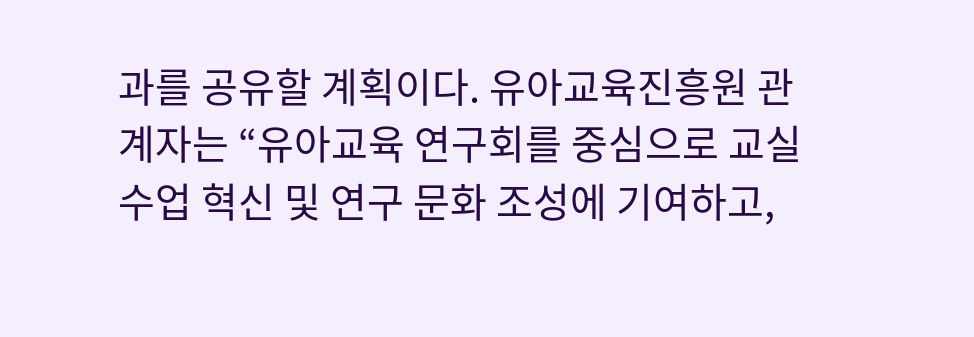과를 공유할 계획이다. 유아교육진흥원 관계자는 “유아교육 연구회를 중심으로 교실 수업 혁신 및 연구 문화 조성에 기여하고,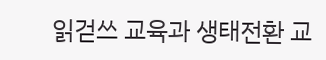읽걷쓰 교육과 생태전환 교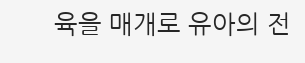육을 매개로 유아의 전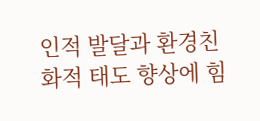인적 발달과 환경친화적 태도 향상에 힘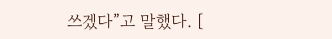쓰겠다”고 말했다. [